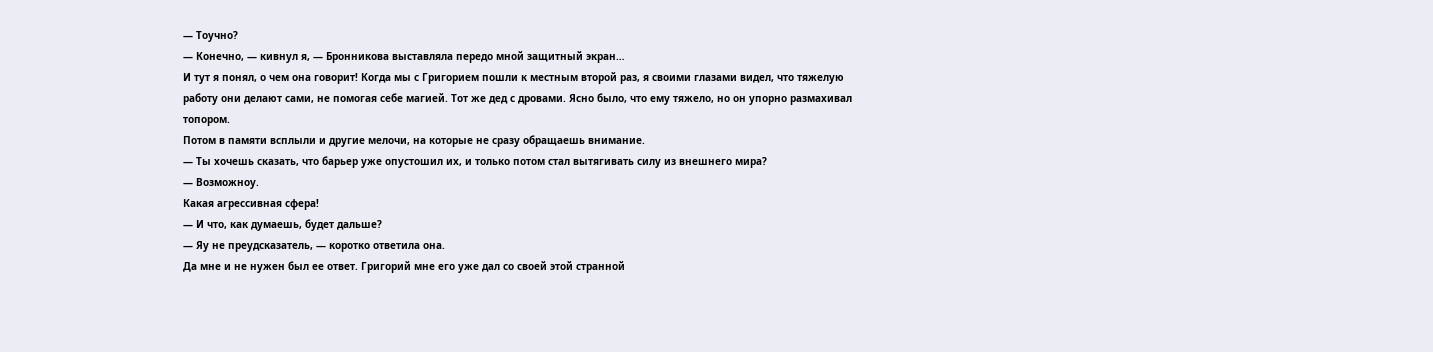— Тоучно?
— Конечно, — кивнул я, — Бронникова выставляла передо мной защитный экран…
И тут я понял, о чем она говорит! Когда мы с Григорием пошли к местным второй раз, я своими глазами видел, что тяжелую работу они делают сами, не помогая себе магией. Тот же дед с дровами. Ясно было, что ему тяжело, но он упорно размахивал топором.
Потом в памяти всплыли и другие мелочи, на которые не сразу обращаешь внимание.
— Ты хочешь сказать, что барьер уже опустошил их, и только потом стал вытягивать силу из внешнего мира?
— Возможноу.
Какая агрессивная сфера!
— И что, как думаешь, будет дальше?
— Яу не преудсказатель, — коротко ответила она.
Да мне и не нужен был ее ответ. Григорий мне его уже дал со своей этой странной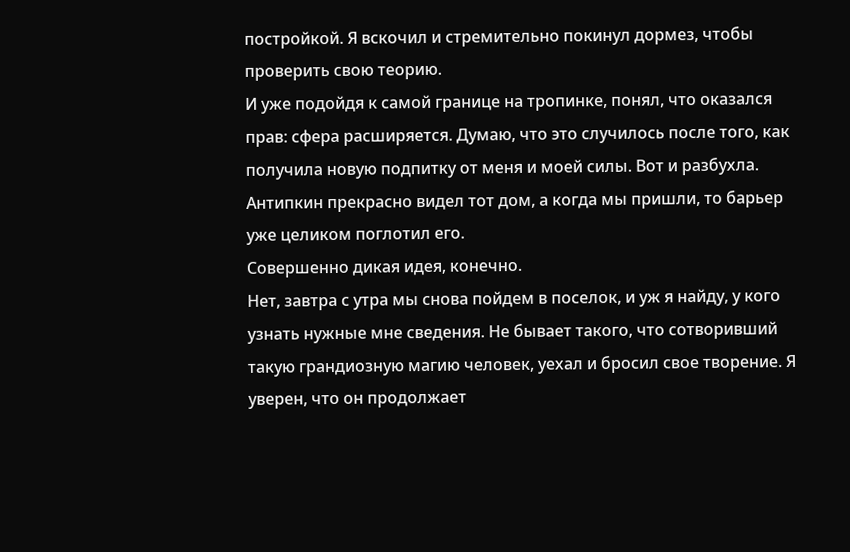постройкой. Я вскочил и стремительно покинул дормез, чтобы проверить свою теорию.
И уже подойдя к самой границе на тропинке, понял, что оказался прав: сфера расширяется. Думаю, что это случилось после того, как получила новую подпитку от меня и моей силы. Вот и разбухла. Антипкин прекрасно видел тот дом, а когда мы пришли, то барьер уже целиком поглотил его.
Совершенно дикая идея, конечно.
Нет, завтра с утра мы снова пойдем в поселок, и уж я найду, у кого узнать нужные мне сведения. Не бывает такого, что сотворивший такую грандиозную магию человек, уехал и бросил свое творение. Я уверен, что он продолжает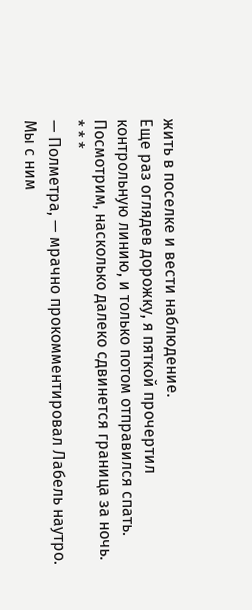жить в поселке и вести наблюдение.
Еще раз оглядев дорожку, я пяткой прочертил контрольную линию, и только потом отправился спать. Посмотрим, насколько далеко сдвинется граница за ночь.
* * *
— Полметра, — мрачно прокомментировал Лабель наутро.
Мы с ним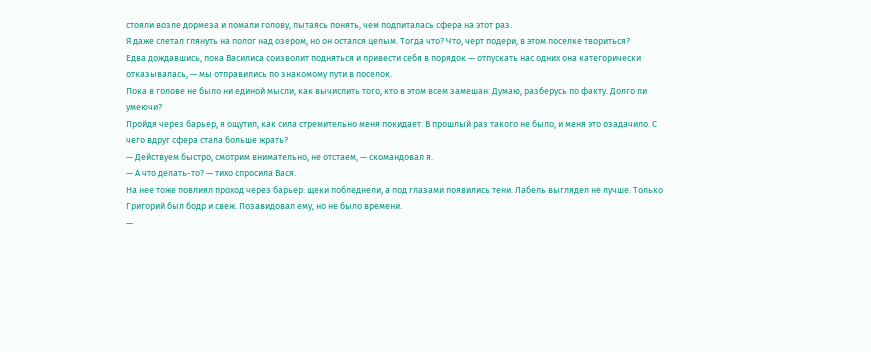стояли возле дормеза и ломали голову, пытаясь понять, чем подпиталась сфера на этот раз.
Я даже слетал глянуть на полог над озером, но он остался целым. Тогда что? Что, черт подери, в этом поселке твориться?
Едва дождавшись, пока Василиса соизволит подняться и привести себя в порядок — отпускать нас одних она категорически отказывалась, — мы отправились по знакомому пути в поселок.
Пока в голове не было ни единой мысли, как вычислить того, кто в этом всем замешан. Думаю, разберусь по факту. Долго ли умеючи?
Пройдя через барьер, я ощутил, как сила стремительно меня покидает. В прошлый раз такого не было, и меня это озадачило. С чего вдруг сфера стала больше жрать?
— Действуем быстро, смотрим внимательно, не отстаем, — скомандовал я.
— А что делать-то? — тихо спросила Вася.
На нее тоже повлиял проход через барьер: щеки побледнели, а под глазами появились тени. Лабель выглядел не лучше. Только Григорий был бодр и свеж. Позавидовал ему, но не было времени.
—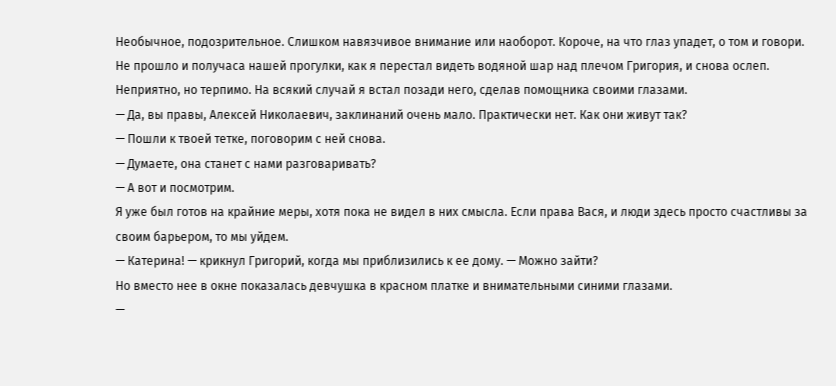Необычное, подозрительное. Слишком навязчивое внимание или наоборот. Короче, на что глаз упадет, о том и говори.
Не прошло и получаса нашей прогулки, как я перестал видеть водяной шар над плечом Григория, и снова ослеп. Неприятно, но терпимо. На всякий случай я встал позади него, сделав помощника своими глазами.
— Да, вы правы, Алексей Николаевич, заклинаний очень мало. Практически нет. Как они живут так?
— Пошли к твоей тетке, поговорим с ней снова.
— Думаете, она станет с нами разговаривать?
— А вот и посмотрим.
Я уже был готов на крайние меры, хотя пока не видел в них смысла. Если права Вася, и люди здесь просто счастливы за своим барьером, то мы уйдем.
— Катерина! — крикнул Григорий, когда мы приблизились к ее дому. — Можно зайти?
Но вместо нее в окне показалась девчушка в красном платке и внимательными синими глазами.
—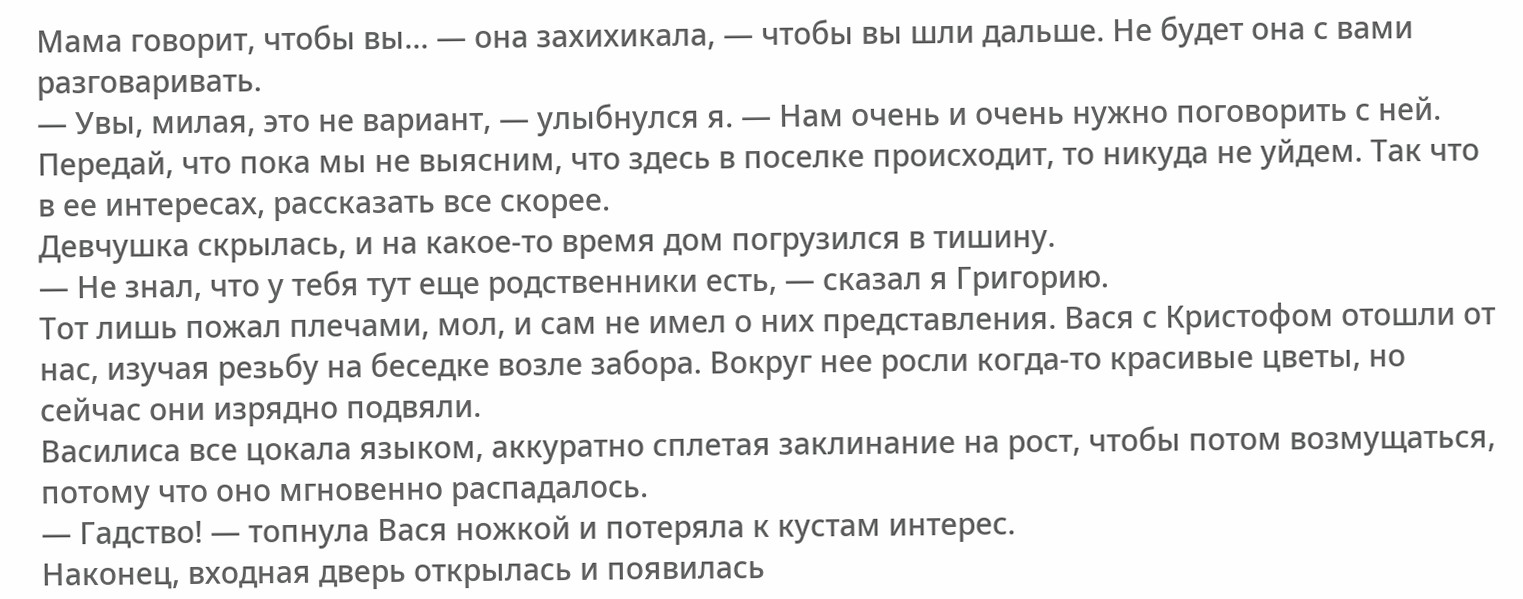Мама говорит, чтобы вы… — она захихикала, — чтобы вы шли дальше. Не будет она с вами разговаривать.
— Увы, милая, это не вариант, — улыбнулся я. — Нам очень и очень нужно поговорить с ней. Передай, что пока мы не выясним, что здесь в поселке происходит, то никуда не уйдем. Так что в ее интересах, рассказать все скорее.
Девчушка скрылась, и на какое-то время дом погрузился в тишину.
— Не знал, что у тебя тут еще родственники есть, — сказал я Григорию.
Тот лишь пожал плечами, мол, и сам не имел о них представления. Вася с Кристофом отошли от нас, изучая резьбу на беседке возле забора. Вокруг нее росли когда-то красивые цветы, но сейчас они изрядно подвяли.
Василиса все цокала языком, аккуратно сплетая заклинание на рост, чтобы потом возмущаться, потому что оно мгновенно распадалось.
— Гадство! — топнула Вася ножкой и потеряла к кустам интерес.
Наконец, входная дверь открылась и появилась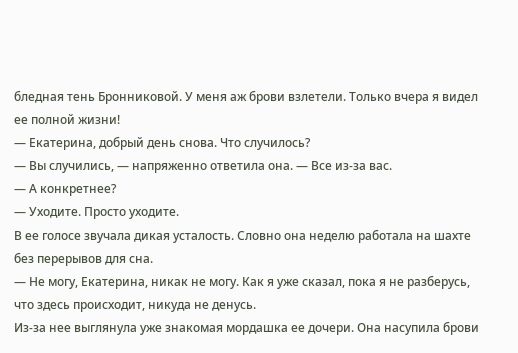бледная тень Бронниковой. У меня аж брови взлетели. Только вчера я видел ее полной жизни!
— Екатерина, добрый день снова. Что случилось?
— Вы случились, — напряженно ответила она. — Все из-за вас.
— А конкретнее?
— Уходите. Просто уходите.
В ее голосе звучала дикая усталость. Словно она неделю работала на шахте без перерывов для сна.
— Не могу, Екатерина, никак не могу. Как я уже сказал, пока я не разберусь, что здесь происходит, никуда не денусь.
Из-за нее выглянула уже знакомая мордашка ее дочери. Она насупила брови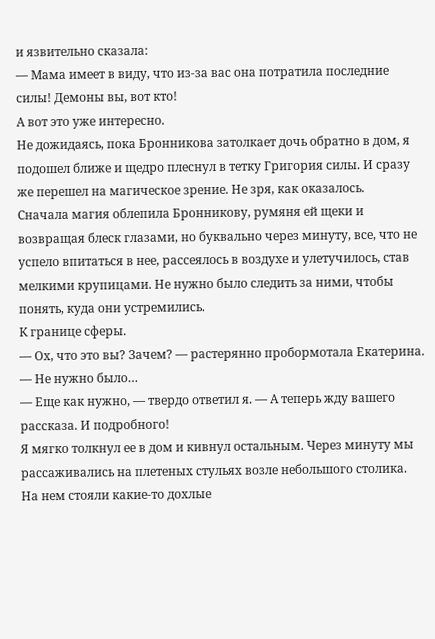и язвительно сказала:
— Мама имеет в виду, что из-за вас она потратила последние силы! Демоны вы, вот кто!
А вот это уже интересно.
Не дожидаясь, пока Бронникова затолкает дочь обратно в дом, я подошел ближе и щедро плеснул в тетку Григория силы. И сразу же перешел на магическое зрение. Не зря, как оказалось.
Сначала магия облепила Бронникову, румяня ей щеки и возвращая блеск глазами, но буквально через минуту, все, что не успело впитаться в нее, рассеялось в воздухе и улетучилось, став мелкими крупицами. Не нужно было следить за ними, чтобы понять, куда они устремились.
К границе сферы.
— Ох, что это вы? Зачем? — растерянно пробормотала Екатерина. — Не нужно было…
— Еще как нужно, — твердо ответил я. — А теперь жду вашего рассказа. И подробного!
Я мягко толкнул ее в дом и кивнул остальным. Через минуту мы рассаживались на плетеных стульях возле небольшого столика. На нем стояли какие-то дохлые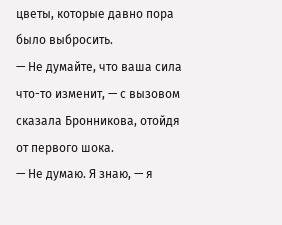цветы, которые давно пора было выбросить.
— Не думайте, что ваша сила что-то изменит, — с вызовом сказала Бронникова, отойдя от первого шока.
— Не думаю. Я знаю, — я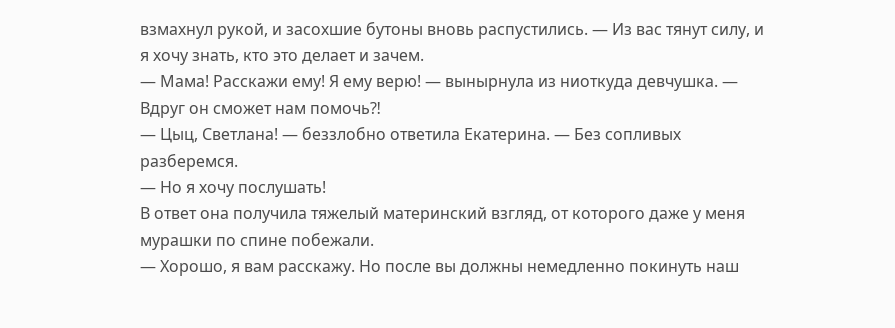взмахнул рукой, и засохшие бутоны вновь распустились. — Из вас тянут силу, и я хочу знать, кто это делает и зачем.
— Мама! Расскажи ему! Я ему верю! — вынырнула из ниоткуда девчушка. — Вдруг он сможет нам помочь⁈
— Цыц, Светлана! — беззлобно ответила Екатерина. — Без сопливых разберемся.
— Но я хочу послушать!
В ответ она получила тяжелый материнский взгляд, от которого даже у меня мурашки по спине побежали.
— Хорошо, я вам расскажу. Но после вы должны немедленно покинуть наш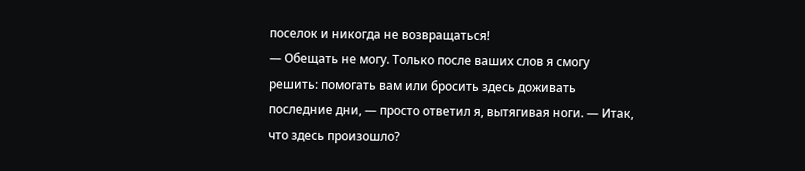поселок и никогда не возвращаться!
— Обещать не могу. Только после ваших слов я смогу решить: помогать вам или бросить здесь доживать последние дни, — просто ответил я, вытягивая ноги. — Итак, что здесь произошло?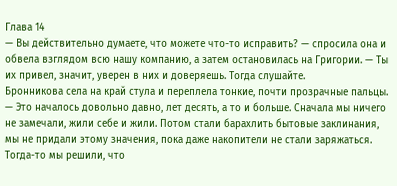Глава 14
— Вы действительно думаете, что можете что-то исправить? — спросила она и обвела взглядом всю нашу компанию, а затем остановилась на Григории. — Ты их привел, значит, уверен в них и доверяешь. Тогда слушайте.
Бронникова села на край стула и переплела тонкие, почти прозрачные пальцы.
— Это началось довольно давно, лет десять, а то и больше. Сначала мы ничего не замечали, жили себе и жили. Потом стали барахлить бытовые заклинания, мы не придали этому значения, пока даже накопители не стали заряжаться. Тогда-то мы решили, что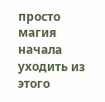просто магия начала уходить из этого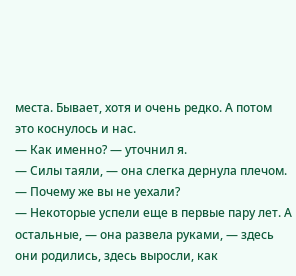места. Бывает, хотя и очень редко. А потом это коснулось и нас.
— Как именно? — уточнил я.
— Силы таяли, — она слегка дернула плечом.
— Почему же вы не уехали?
— Некоторые успели еще в первые пару лет. А остальные, — она развела руками, — здесь они родились, здесь выросли, как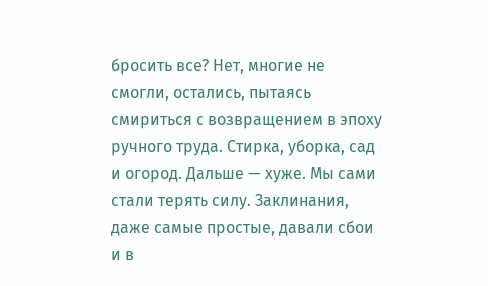бросить все? Нет, многие не смогли, остались, пытаясь смириться с возвращением в эпоху ручного труда. Стирка, уборка, сад и огород. Дальше — хуже. Мы сами стали терять силу. Заклинания, даже самые простые, давали сбои и в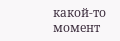какой-то момент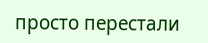просто перестали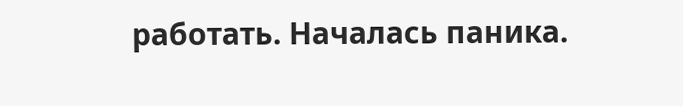работать. Началась паника.